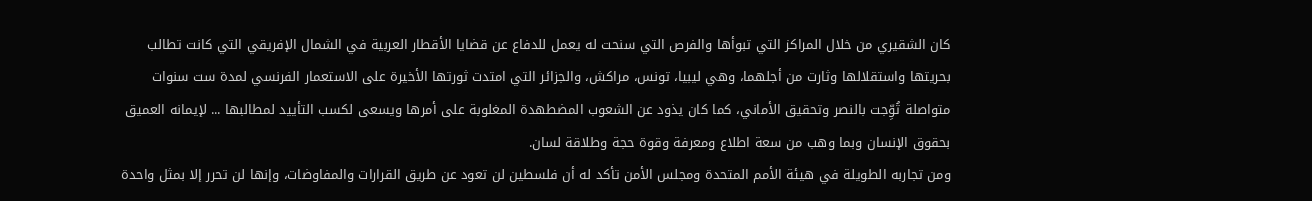كان الشقيري من خلال المراكز التي تبوأها والفرص التي سنحت له يعمل للدفاع عن قضايا الأقطار العربية في الشمال الإفريقي التي كانت تطالب بحريتها واستقلالها وثارت من أجلهما، وهي ليبيا، تونس، مراكش، والجزائر التي امتدت ثورتها الأخيرة على الاستعمار الفرنسي لمدة ست سنوات متواصلة تُوِّجت بالنصر وتحقيق الأماني، كما كان يذود عن الشعوب المضطهدة المغلوبة على أمرها ويسعى لكسب التأييد لمطالبها ... لإيمانه العميق بحقوق الإنسان وبما وهب من سعة اطلاع ومعرفة وقوة حجة وطلاقة لسان.
ومن تجاربه الطويلة في هيئة الأمم المتحدة ومجلس الأمن تأكد له أن فلسطين لن تعود عن طريق القرارات والمفاوضات، وإنها لن تحرر إلا بمثل واحدة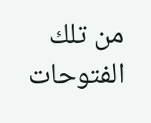من تلك الفتوحات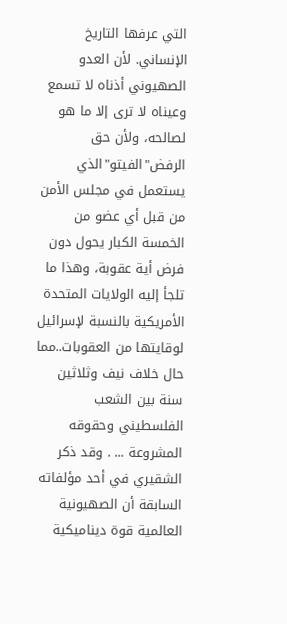التي عرفها التاريخ الإنساني. لأن العدو الصهيوني أذناه لا تسمع وعيناه لا ترى إلا ما هو لصالحه، ولأن حق الرفض"الفيتو"الذي يستعمل في مجلس الأمن من قبل أي عضو من الخمسة الكبار يحول دون فرض أية عقوبة، وهذا ما تلجأ إليه الولايات المتحدة الأمريكية بالنسبة لإسرائيل لوقايتها من العقوبات..مما حال خلاف نيف وثلاثين سنة بين الشعب الفلسطيني وحقوقه المشروعة ... . وقد ذكر الشقيري في أحد مؤلفاته السابقة أن الصهيونية العالمية قوة ديناميكية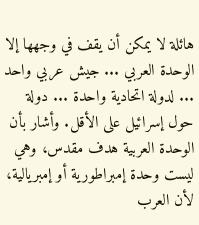هائلة لا يمكن أن يقف في وجهها إلا الوحدة العربي ... جيش عربي واحد ... لدولة اتحادية واحدة ... دولة حول إسرائيل على الأقل. وأشار بأن الوحدة العربية هدف مقدس، وهي ليست وحدة إمبراطورية أو إمبريالية، لأن العرب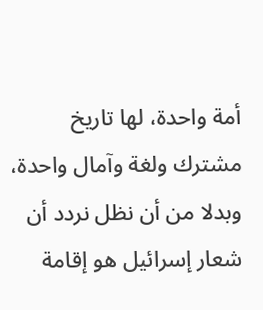أمة واحدة، لها تاريخ مشترك ولغة وآمال واحدة، وبدلا من أن نظل نردد أن شعار إسرائيل هو إقامة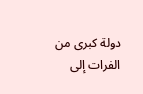دولة كبرى من الفرات إلى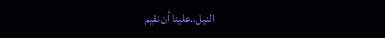النيل..علينا أن نقيم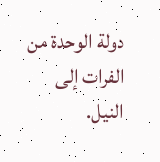دولة الوحدة من الفرات إلى النيل.